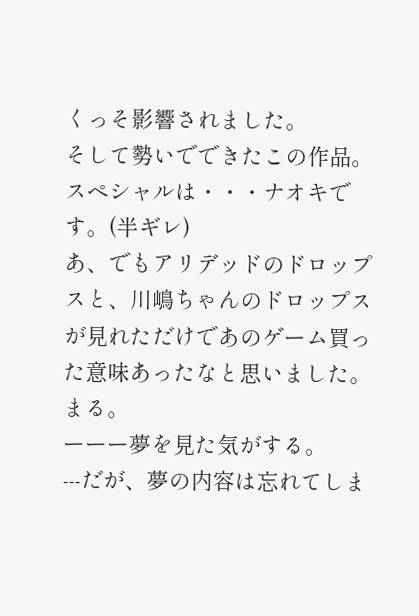くっそ影響されました。
そして勢いでできたこの作品。
スペシャルは・・・ナオキです。(半ギレ)
あ、でもアリデッドのドロップスと、川嶋ちゃんのドロップスが見れただけであのゲーム買った意味あったなと思いました。まる。
ーーー夢を見た気がする。
---だが、夢の内容は忘れてしま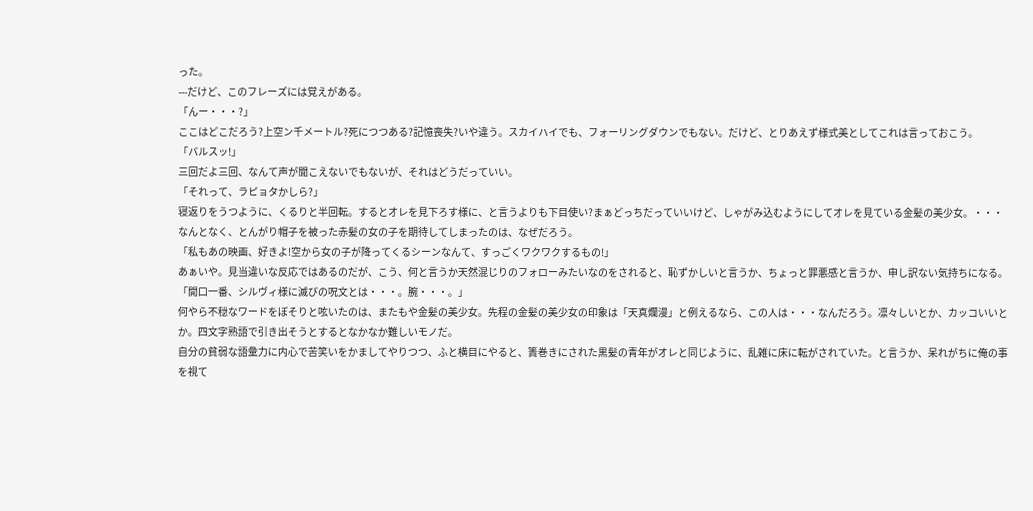った。
---だけど、このフレーズには覚えがある。
「んー・・・?」
ここはどこだろう?上空ン千メートル?死につつある?記憶喪失?いや違う。スカイハイでも、フォーリングダウンでもない。だけど、とりあえず様式美としてこれは言っておこう。
「バルスッ!」
三回だよ三回、なんて声が聞こえないでもないが、それはどうだっていい。
「それって、ラピョタかしら?」
寝返りをうつように、くるりと半回転。するとオレを見下ろす様に、と言うよりも下目使い?まぁどっちだっていいけど、しゃがみ込むようにしてオレを見ている金髪の美少女。・・・なんとなく、とんがり帽子を被った赤髪の女の子を期待してしまったのは、なぜだろう。
「私もあの映画、好きよ!空から女の子が降ってくるシーンなんて、すっごくワクワクするもの!」
あぁいや。見当違いな反応ではあるのだが、こう、何と言うか天然混じりのフォローみたいなのをされると、恥ずかしいと言うか、ちょっと罪悪感と言うか、申し訳ない気持ちになる。
「開口一番、シルヴィ様に滅びの呪文とは・・・。腕・・・。」
何やら不穏なワードをぼそりと呟いたのは、またもや金髪の美少女。先程の金髪の美少女の印象は「天真爛漫」と例えるなら、この人は・・・なんだろう。凛々しいとか、カッコいいとか。四文字熟語で引き出そうとするとなかなか難しいモノだ。
自分の貧弱な語彙力に内心で苦笑いをかましてやりつつ、ふと横目にやると、簀巻きにされた黒髪の青年がオレと同じように、乱雑に床に転がされていた。と言うか、呆れがちに俺の事を視て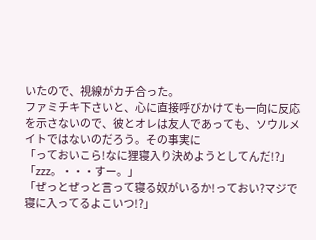いたので、視線がカチ合った。
ファミチキ下さいと、心に直接呼びかけても一向に反応を示さないので、彼とオレは友人であっても、ソウルメイトではないのだろう。その事実に
「っておいこら!なに狸寝入り決めようとしてんだ!?」
「zzz。・・・すー。」
「ぜっとぜっと言って寝る奴がいるか!っておい?マジで寝に入ってるよこいつ!?」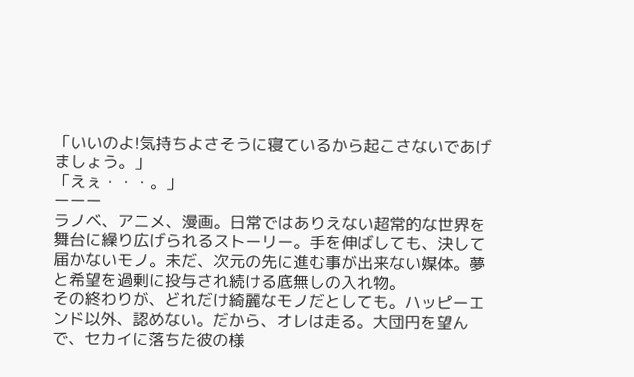「いいのよ!気持ちよさそうに寝ているから起こさないであげましょう。」
「えぇ・・・。」
ーーー
ラノベ、アニメ、漫画。日常ではありえない超常的な世界を舞台に繰り広げられるストーリー。手を伸ばしても、決して届かないモノ。未だ、次元の先に進む事が出来ない媒体。夢と希望を過剰に投与され続ける底無しの入れ物。
その終わりが、どれだけ綺麗なモノだとしても。ハッピーエンド以外、認めない。だから、オレは走る。大団円を望んで、セカイに落ちた彼の様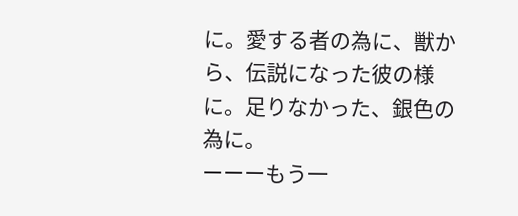に。愛する者の為に、獣から、伝説になった彼の様に。足りなかった、銀色の為に。
ーーーもう一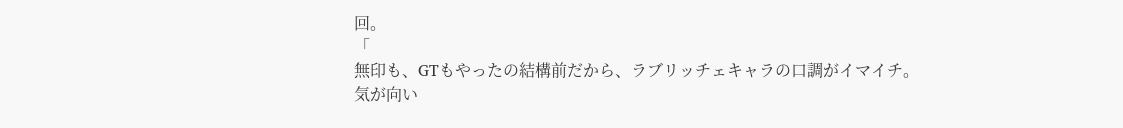回。
「
無印も、GTもやったの結構前だから、ラブリッチェキャラの口調がイマイチ。
気が向い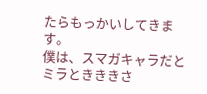たらもっかいしてきます。
僕は、スマガキャラだとミラときききさ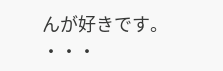んが好きです。
・・・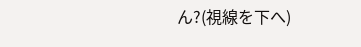ん?(視線を下へ)